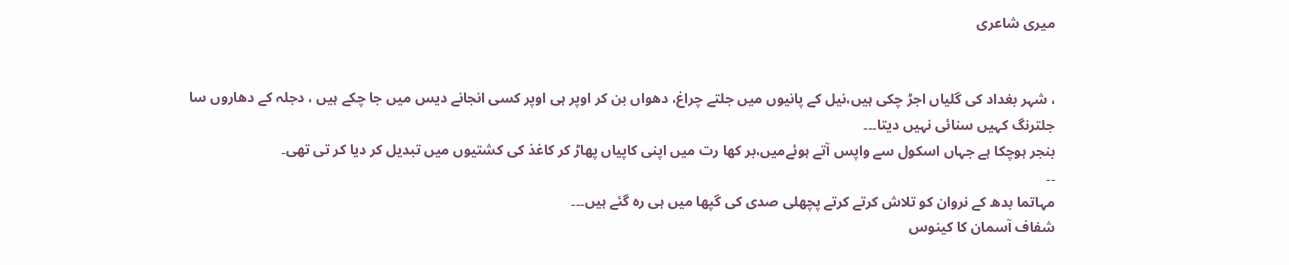میری شاعری


، شہر بغداد کی گلیاں اجڑ چکی ہیں،نیل کے پانیوں میں جلتے چراغ، دھواں بن کر اوپر ہی اوپر کسی انجانے دیس میں جا چکے ہیں ، دجلہ کے دھاروں سا
جلترنگ کہیں سنائی نہیں دیتا۔۔۔
بنجر ہوچکا ہے جہاں اسکول سے واپس آتے ہوئےمیں،بر کھا رت میں اپنی کاپیاں پھاڑ کر کاغذ کی کشتیوں میں تبدیل کر دیا کر تی تھی۔
۔۔
مہاتما بدھ کے نروان کو تلاش کرتے کرتے پچھلی صدی کی گپھا میں ہی رہ گئے ہیں۔۔۔
شفاف آسمان کا کینوس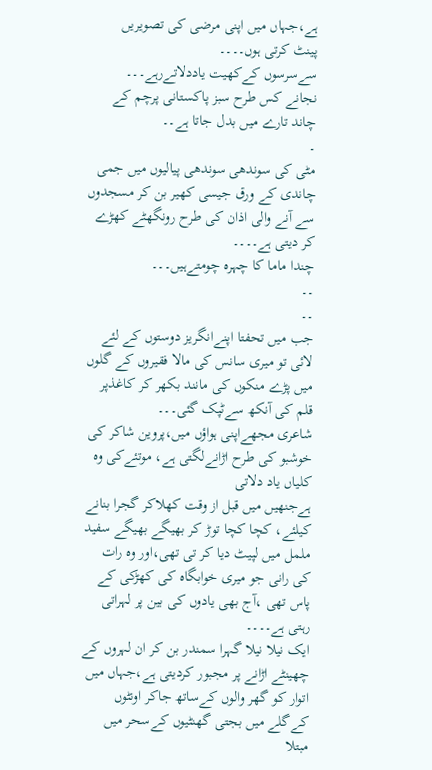ہے،جہاں میں اپنی مرضی کی تصویریں
پینٹ کرتی ہوں۔۔۔۔
سےسرسوں کےکھیت یاددلاتےرہے۔۔۔
نجانے کس طرح سبز پاکستانی پرچم کے چاند تارے میں بدل جاتا ہے۔۔
۔
مٹی کی سوندھی سوندھی پیالیوں میں جمی چاندی کے ورق جیسی کھیر بن کر مسجدوں سے آنے والی اذان کی طرح رونگھٹے کھڑے کر دیتی ہے۔۔۔۔
چندا ماما کا چہرہ چومتےہیں۔۔۔
۔۔
۔۔
جب میں تحفتا اپنےانگریز دوستوں کے لئے لائی تو میری سانس کی مالا فقیروں کے گلوں میں پڑے منکوں کی مانند بکھر کر کاغذپر قلم کی آنکھ سےٹپک گئی۔۔۔
شاعری مجھےاپنی ہواؤں میں،پروین شاکر کی خوشبو کی طرح اڑانےلگتی ہے، موتئےکی وہ کلیاں یاد دلاتی
ہےجنھیں میں قبل از وقت کھلاکر گجرا بنانے کیلئے، کچا کچا توڑ کر بھیگے بھیگے سفید ململ میں لپیٹ دیا کر تی تھی،اور وہ رات کی رانی جو میری خوابگاہ کی کھڑکی کے پاس تھی ،آج بھی یادوں کی بین پر لہراتی رہتی ہے۔۔۔۔
ایک نیلا نیلا گہرا سمندر بن کر ان لہروں کے چھینٹے اڑانے پر مجبور کردیتی ہے،جہاں میں اتوار کو گھر والوں کےساتھ جاکر اونٹوں کےگلے میں بجتی گھنٹیوں کےسحر میں مبتلا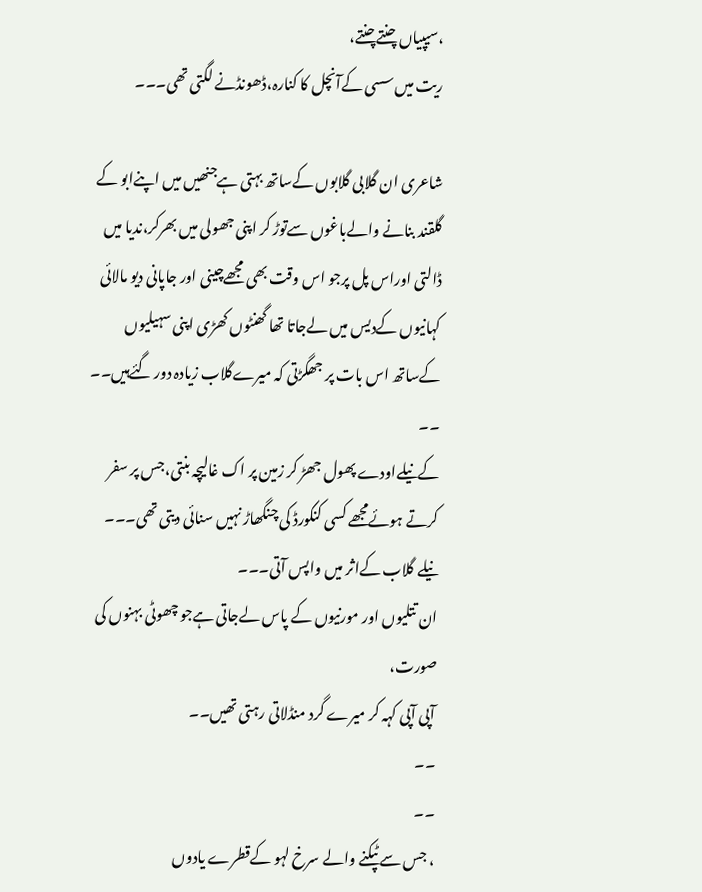،سیپیاں چنتےچنتے،
ریت میں سسی کےآنچل کا کنارہ،ڈھونڈنے لگتی تھی۔۔۔

شاعری ان گلابی گلابوں کےساتھ بہتی ہےجنھیں میں اپنےابو کے گلقند بنانے والےباغوں سےتوڑ کر اپنی جھولی میں بھرکر،ندیا میں ڈالتی اوراس پل پرجو اس وقت بھی مجھےچینی اور جاپانی دیو مالائی کہانیوں کےدیس میں لےجاتا تھا گھنٹوں کھڑی اپنی سہیلیوں کےساتھ اس بات پر جھگڑتی کہ میرےگلاب زیادہ دور گئےہیں۔۔
۔۔
کےنیلےاودے پھول جھڑ کر زمین پر اک غالیچہ بنتی،جس پر سفر کرتے ہوئےمجھے کسی کنکورڈ کی چنگھاڑ نہیں سنائی دیتی تھی۔۔۔
نیلے گلاب کےاثر میں واپس آتی۔۔۔
ان تتلیوں اور مورنیوں کے پاس لےجاتی ہےجو چھوٹی بہنوں کی صورت،
آپی آپی کہہ کر میرے گرد منڈلاتی رہتی تھیں۔۔
۔۔
۔۔
، جس سےٹپکنے والے سرخ لہو کےقطرے یادوں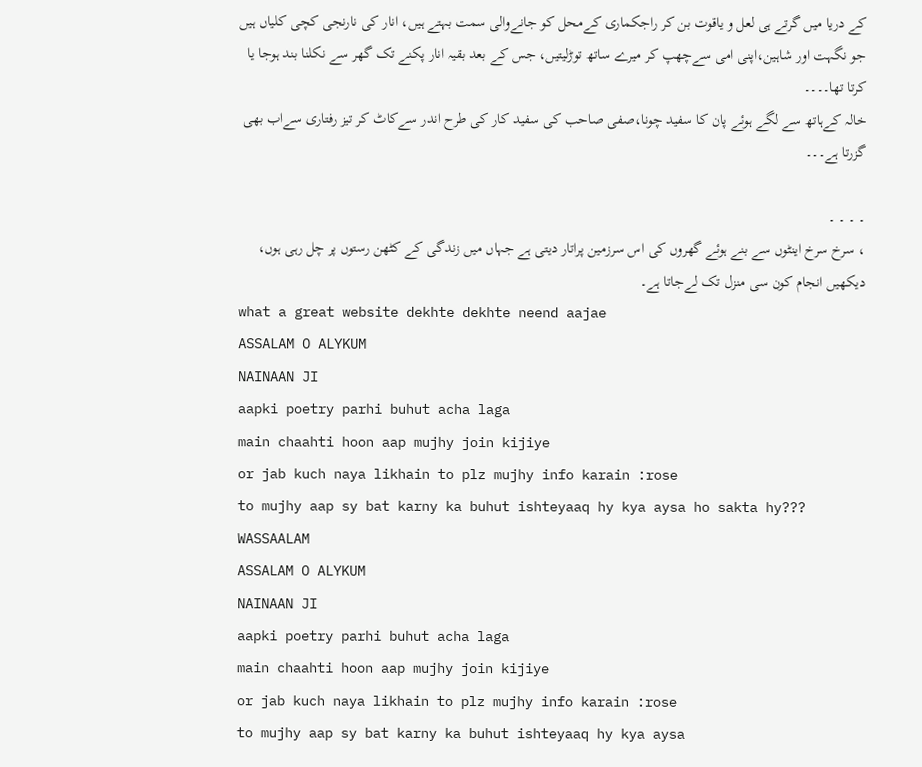کے دریا میں گرتے ہی لعل و یاقوت بن کر راجکماری کےمحل کو جانےوالی سمت بہتے ہیں، انار کی نارنجی کچی کلیاں ہیں جو نگہت اور شاہین،اپنی امی سےچھپ کر میرے ساتھ توڑلیتیں، جس کے بعد بقیہ انار پکنے تک گھر سے نکلنا بند ہوجا یا کرتا تھا۔۔۔۔
خالہ کےہاتھ سے لگے ہوئے پان کا سفید چونا،صفی صاحب کی سفید کار کی طرح اندر سےکاٹ کر تیز رفتاری سےاب بھی گزرتا ہے۔۔۔

۔ ۔ ۔ ۔
، سرخ سرخ اینٹوں سے بنے ہوئے گھروں کی اس سرزمین پراتار دیتی ہے جہاں میں زندگی کے کٹھن رستوں پر چل رہی ہوں، دیکھیں انجام کون سی منزل تک لےجاتا ہے۔
what a great website dekhte dekhte neend aajae
ASSALAM O ALYKUM
NAINAAN JI
aapki poetry parhi buhut acha laga
main chaahti hoon aap mujhy join kijiye
or jab kuch naya likhain to plz mujhy info karain :rose
to mujhy aap sy bat karny ka buhut ishteyaaq hy kya aysa ho sakta hy???
WASSAALAM
ASSALAM O ALYKUM
NAINAAN JI
aapki poetry parhi buhut acha laga
main chaahti hoon aap mujhy join kijiye
or jab kuch naya likhain to plz mujhy info karain :rose
to mujhy aap sy bat karny ka buhut ishteyaaq hy kya aysa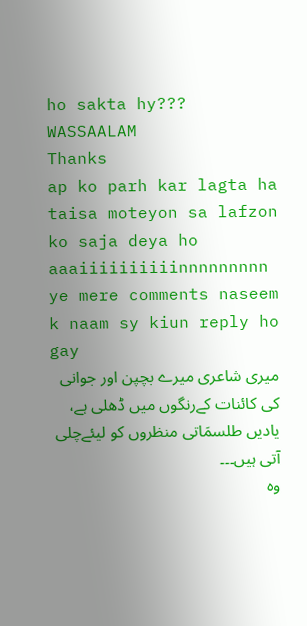ho sakta hy???
WASSAALAM
Thanks
ap ko parh kar lagta ha taisa moteyon sa lafzon ko saja deya ho
aaaiiiiiiiiiinnnnnnnnn
ye mere comments naseem k naam sy kiun reply ho gay
میری شاعری میرے بچپن اور جوانی کی کائنات کےرنگوں میں ڈھلی ہے، یادیں طلسمَاتی منظروں کو لیئےچلی آتی ہیں۔۔۔
وہ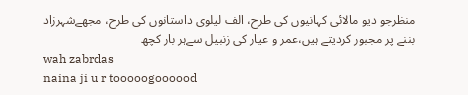منظرجو دیو مالائی کہانیوں کی طرح، الف لیلوی داستانوں کی طرح، مجھےشہرزاد بننے پر مجبور کردیتے ہیں،عمر و عیار کی زنبیل سےہر بار کچھ
wah zabrdas
naina ji u r tooooogoooood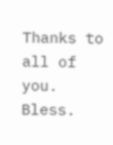Thanks to all of you.
Bless.